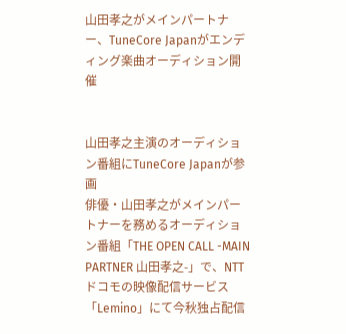山田孝之がメインパートナー、TuneCore Japanがエンディング楽曲オーディション開催


山田孝之主演のオーディション番組にTuneCore Japanが参画
俳優・山田孝之がメインパートナーを務めるオーディション番組「THE OPEN CALL -MAIN PARTNER 山田孝之-」で、NTTドコモの映像配信サービス「Lemino」にて今秋独占配信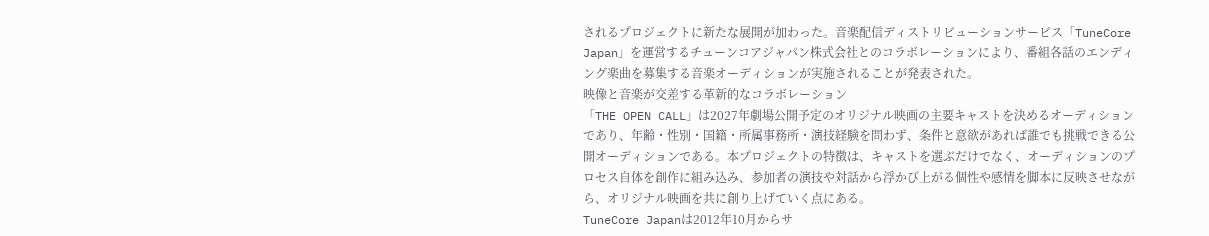されるプロジェクトに新たな展開が加わった。音楽配信ディストリビューションサービス「TuneCore Japan」を運営するチューンコアジャパン株式会社とのコラボレーションにより、番組各話のエンディング楽曲を募集する音楽オーディションが実施されることが発表された。
映像と音楽が交差する革新的なコラボレーション
「THE OPEN CALL」は2027年劇場公開予定のオリジナル映画の主要キャストを決めるオーディションであり、年齢・性別・国籍・所属事務所・演技経験を問わず、条件と意欲があれば誰でも挑戦できる公開オーディションである。本プロジェクトの特徴は、キャストを選ぶだけでなく、オーディションのプロセス自体を創作に組み込み、参加者の演技や対話から浮かび上がる個性や感情を脚本に反映させながら、オリジナル映画を共に創り上げていく点にある。
TuneCore Japanは2012年10月からサ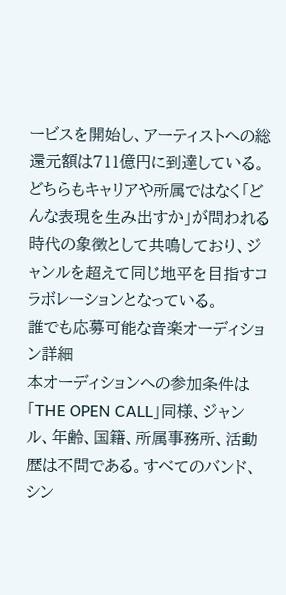ービスを開始し、アーティストへの総還元額は711億円に到達している。どちらもキャリアや所属ではなく「どんな表現を生み出すか」が問われる時代の象徴として共鳴しており、ジャンルを超えて同じ地平を目指すコラボレーションとなっている。
誰でも応募可能な音楽オーディション詳細
本オーディションへの参加条件は「THE OPEN CALL」同様、ジャンル、年齢、国籍、所属事務所、活動歴は不問である。すべてのバンド、シン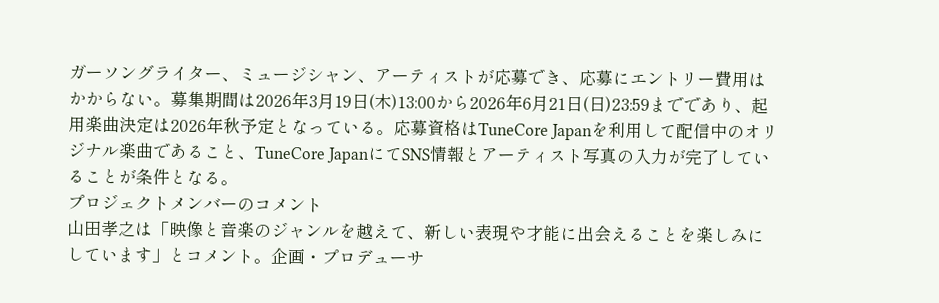ガーソングライター、ミュージシャン、アーティストが応募でき、応募にエントリー費用はかからない。募集期間は2026年3月19日(木)13:00から2026年6月21日(日)23:59までであり、起用楽曲決定は2026年秋予定となっている。応募資格はTuneCore Japanを利用して配信中のオリジナル楽曲であること、TuneCore JapanにてSNS情報とアーティスト写真の入力が完了していることが条件となる。
プロジェクトメンバーのコメント
山田孝之は「映像と音楽のジャンルを越えて、新しい表現や才能に出会えることを楽しみにしています」とコメント。企画・プロデューサ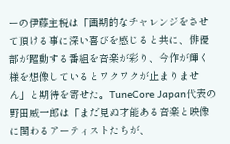ーの伊藤主税は「画期的なチャレンジをさせて頂ける事に深い喜びを感じると共に、俳優部が躍動する番組を音楽が彩り、今作が輝く様を想像しているとワクワクが止まりません」と期待を寄せた。TuneCore Japan代表の野田威一郎は「まだ見ぬ才能ある音楽と映像に関わるアーティストたちが、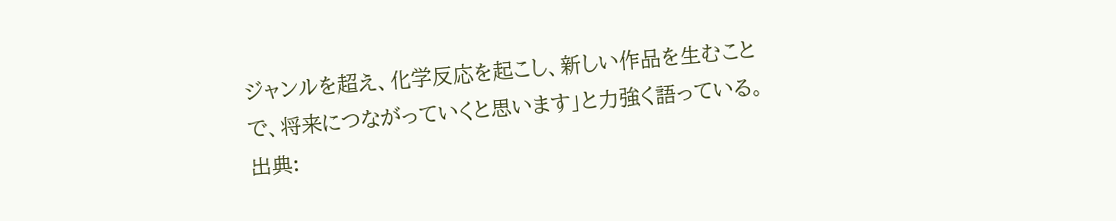ジャンルを超え、化学反応を起こし、新しい作品を生むことで、将来につながっていくと思います」と力強く語っている。
出典: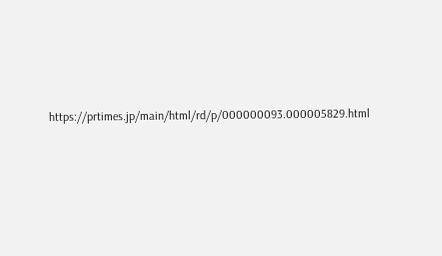https://prtimes.jp/main/html/rd/p/000000093.000005829.html